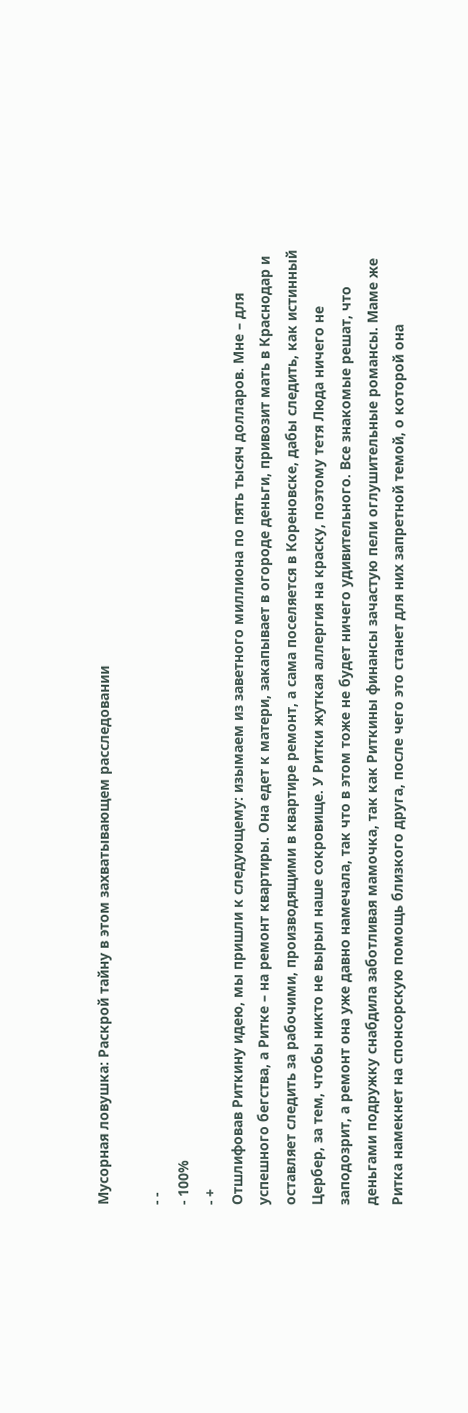Мусорная ловушка: Раскрой тайну в этом захватывающем расследовании

- -
- 100%
- +
Отшлифовав Риткину идею, мы пришли к следующему: изымаем из заветного миллиона по пять тысяч долларов. Мне – для успешного бегства, а Ритке – на ремонт квартиры. Она едет к матери, закапывает в огороде деньги, привозит мать в Краснодар и оставляет следить за рабочими, производящими в квартире ремонт, а сама поселяется в Кореновске, дабы следить, как истинный Цербер, за тем, чтобы никто не вырыл наше сокровище. У Ритки жуткая аллергия на краску, поэтому тетя Люда ничего не заподозрит, а ремонт она уже давно намечала, так что в этом тоже не будет ничего удивительного. Все знакомые решат, что деньгами подружку снабдила заботливая мамочка, так как Риткины финансы зачастую пели оглушительные романсы. Маме же Ритка намекнет на спонсорскую помощь близкого друга, после чего это станет для них запретной темой, о которой она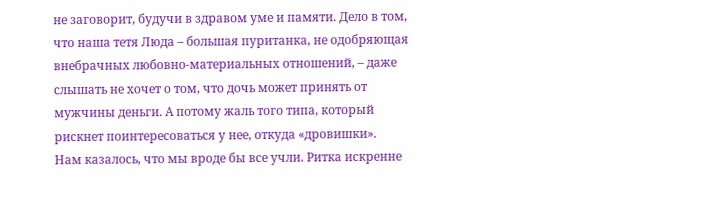не заговорит, будучи в здравом уме и памяти. Дело в том, что наша тетя Люда – большая пуританка, не одобряющая внебрачных любовно-материальных отношений, – даже слышать не хочет о том, что дочь может принять от мужчины деньги. А потому жаль того типа, который рискнет поинтересоваться у нее, откуда «дровишки».
Нам казалось, что мы вроде бы все учли. Ритка искренне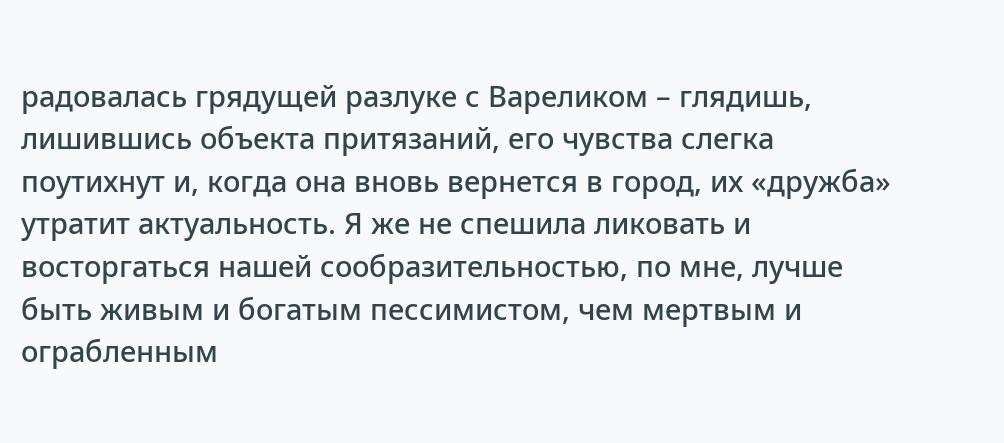радовалась грядущей разлуке с Вареликом – глядишь, лишившись объекта притязаний, его чувства слегка поутихнут и, когда она вновь вернется в город, их «дружба» утратит актуальность. Я же не спешила ликовать и восторгаться нашей сообразительностью, по мне, лучше быть живым и богатым пессимистом, чем мертвым и ограбленным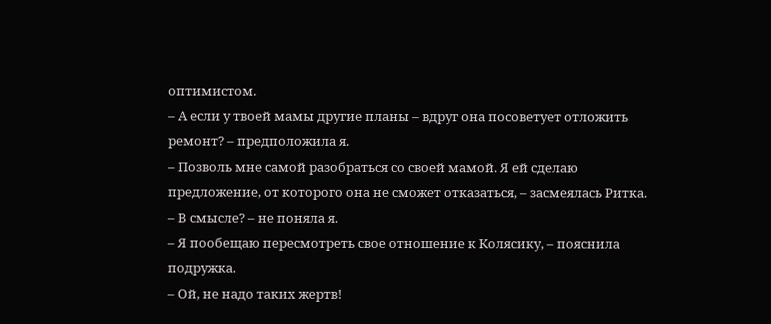оптимистом.
– А если у твоей мамы другие планы – вдруг она посоветует отложить ремонт? – предположила я.
– Позволь мне самой разобраться со своей мамой. Я ей сделаю предложение, от которого она не сможет отказаться, – засмеялась Ритка.
– В смысле? – не поняла я.
– Я пообещаю пересмотреть свое отношение к Колясику, – пояснила подружка.
– Ой, не надо таких жертв!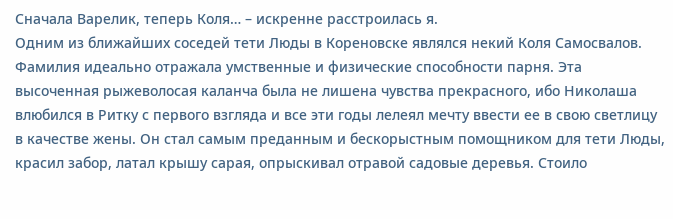Сначала Варелик, теперь Коля… – искренне расстроилась я.
Одним из ближайших соседей тети Люды в Кореновске являлся некий Коля Самосвалов. Фамилия идеально отражала умственные и физические способности парня. Эта высоченная рыжеволосая каланча была не лишена чувства прекрасного, ибо Николаша влюбился в Ритку с первого взгляда и все эти годы лелеял мечту ввести ее в свою светлицу в качестве жены. Он стал самым преданным и бескорыстным помощником для тети Люды, красил забор, латал крышу сарая, опрыскивал отравой садовые деревья. Стоило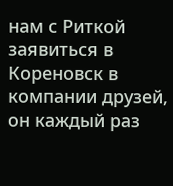нам с Риткой заявиться в Кореновск в компании друзей, он каждый раз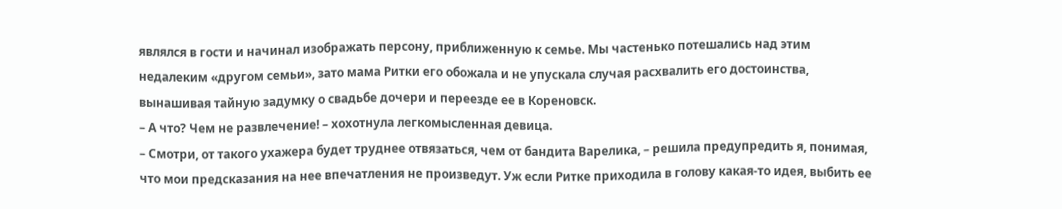являлся в гости и начинал изображать персону, приближенную к семье. Мы частенько потешались над этим недалеким «другом семьи», зато мама Ритки его обожала и не упускала случая расхвалить его достоинства, вынашивая тайную задумку о свадьбе дочери и переезде ее в Кореновск.
– А что? Чем не развлечение! – хохотнула легкомысленная девица.
– Смотри, от такого ухажера будет труднее отвязаться, чем от бандита Варелика, – решила предупредить я, понимая, что мои предсказания на нее впечатления не произведут. Уж если Ритке приходила в голову какая-то идея, выбить ее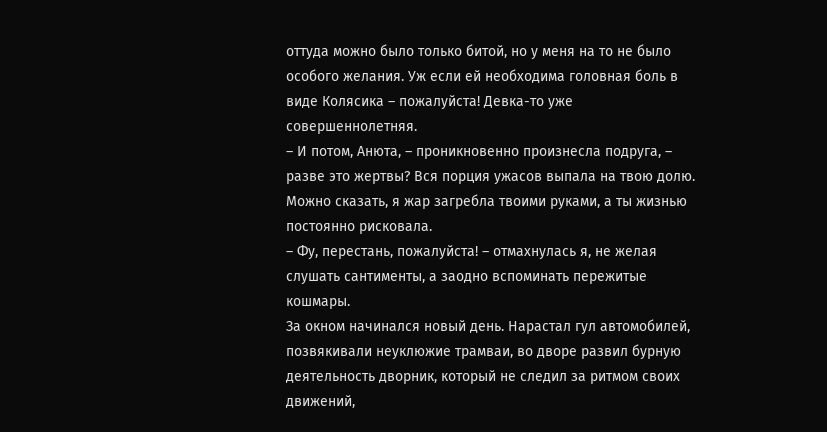оттуда можно было только битой, но у меня на то не было особого желания. Уж если ей необходима головная боль в виде Колясика – пожалуйста! Девка-то уже совершеннолетняя.
– И потом, Анюта, – проникновенно произнесла подруга, – разве это жертвы? Вся порция ужасов выпала на твою долю. Можно сказать, я жар загребла твоими руками, а ты жизнью постоянно рисковала.
– Фу, перестань, пожалуйста! – отмахнулась я, не желая слушать сантименты, а заодно вспоминать пережитые кошмары.
За окном начинался новый день. Нарастал гул автомобилей, позвякивали неуклюжие трамваи, во дворе развил бурную деятельность дворник, который не следил за ритмом своих движений,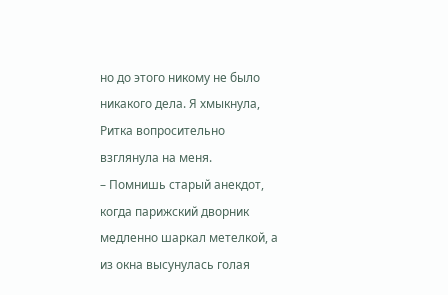но до этого никому не было никакого дела. Я хмыкнула, Ритка вопросительно взглянула на меня.
– Помнишь старый анекдот, когда парижский дворник медленно шаркал метелкой, а из окна высунулась голая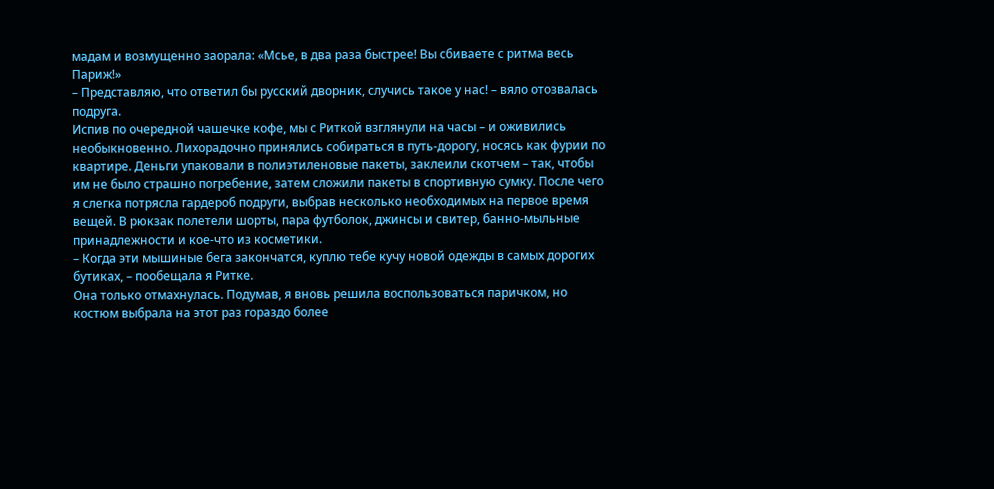мадам и возмущенно заорала: «Мсье, в два раза быстрее! Вы сбиваете с ритма весь Париж!»
– Представляю, что ответил бы русский дворник, случись такое у нас! – вяло отозвалась подруга.
Испив по очередной чашечке кофе, мы с Риткой взглянули на часы – и оживились необыкновенно. Лихорадочно принялись собираться в путь-дорогу, носясь как фурии по квартире. Деньги упаковали в полиэтиленовые пакеты, заклеили скотчем – так, чтобы им не было страшно погребение, затем сложили пакеты в спортивную сумку. После чего я слегка потрясла гардероб подруги, выбрав несколько необходимых на первое время вещей. В рюкзак полетели шорты, пара футболок, джинсы и свитер, банно-мыльные принадлежности и кое-что из косметики.
– Когда эти мышиные бега закончатся, куплю тебе кучу новой одежды в самых дорогих бутиках, – пообещала я Ритке.
Она только отмахнулась. Подумав, я вновь решила воспользоваться паричком, но костюм выбрала на этот раз гораздо более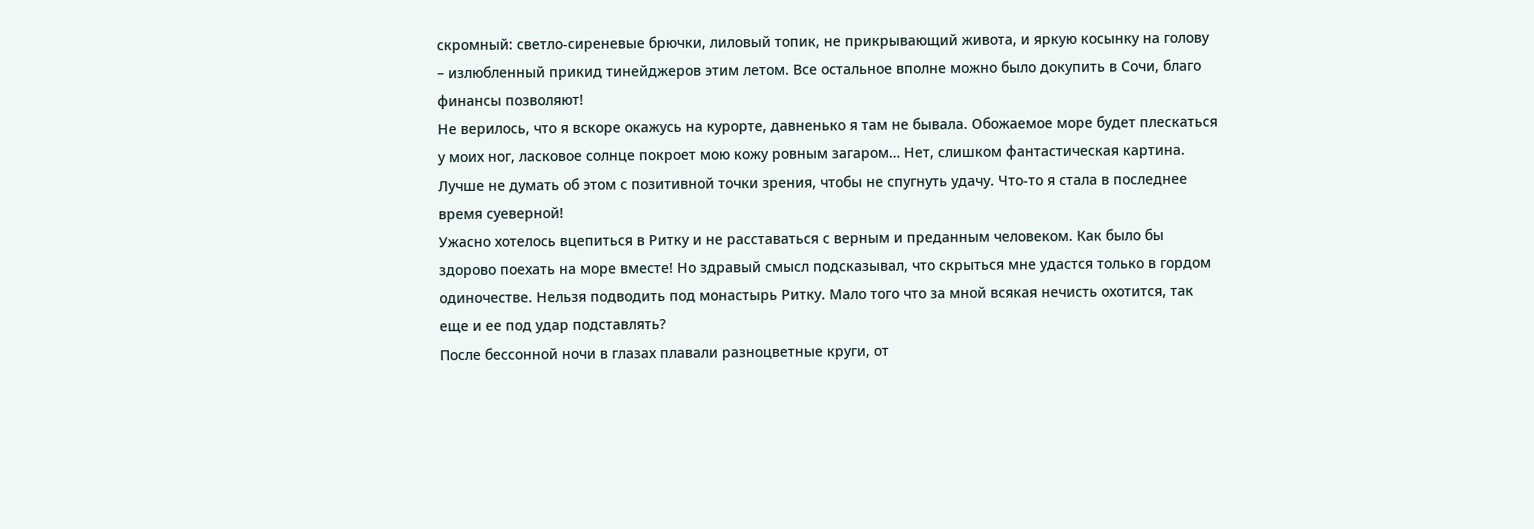скромный: светло-сиреневые брючки, лиловый топик, не прикрывающий живота, и яркую косынку на голову – излюбленный прикид тинейджеров этим летом. Все остальное вполне можно было докупить в Сочи, благо финансы позволяют!
Не верилось, что я вскоре окажусь на курорте, давненько я там не бывала. Обожаемое море будет плескаться у моих ног, ласковое солнце покроет мою кожу ровным загаром… Нет, слишком фантастическая картина. Лучше не думать об этом с позитивной точки зрения, чтобы не спугнуть удачу. Что-то я стала в последнее время суеверной!
Ужасно хотелось вцепиться в Ритку и не расставаться с верным и преданным человеком. Как было бы здорово поехать на море вместе! Но здравый смысл подсказывал, что скрыться мне удастся только в гордом одиночестве. Нельзя подводить под монастырь Ритку. Мало того что за мной всякая нечисть охотится, так еще и ее под удар подставлять?
После бессонной ночи в глазах плавали разноцветные круги, от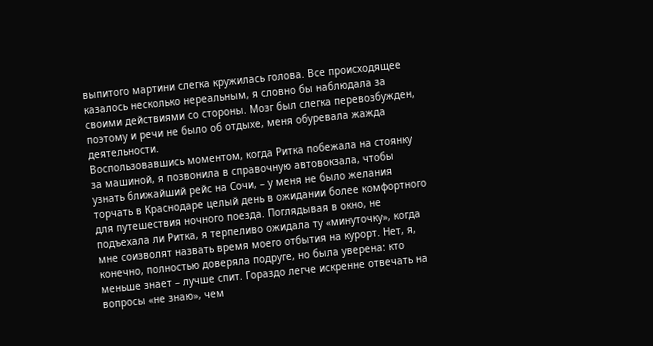выпитого мартини слегка кружилась голова. Все происходящее казалось несколько нереальным, я словно бы наблюдала за своими действиями со стороны. Мозг был слегка перевозбужден, поэтому и речи не было об отдыхе, меня обуревала жажда деятельности.
Воспользовавшись моментом, когда Ритка побежала на стоянку за машиной, я позвонила в справочную автовокзала, чтобы узнать ближайший рейс на Сочи, – у меня не было желания торчать в Краснодаре целый день в ожидании более комфортного для путешествия ночного поезда. Поглядывая в окно, не подъехала ли Ритка, я терпеливо ожидала ту «минуточку», когда мне соизволят назвать время моего отбытия на курорт. Нет, я, конечно, полностью доверяла подруге, но была уверена: кто меньше знает – лучше спит. Гораздо легче искренне отвечать на вопросы «не знаю», чем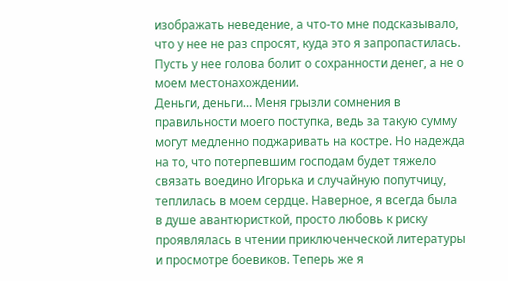изображать неведение, а что-то мне подсказывало, что у нее не раз спросят, куда это я запропастилась. Пусть у нее голова болит о сохранности денег, а не о моем местонахождении.
Деньги, деньги… Меня грызли сомнения в правильности моего поступка, ведь за такую сумму могут медленно поджаривать на костре. Но надежда на то, что потерпевшим господам будет тяжело связать воедино Игорька и случайную попутчицу, теплилась в моем сердце. Наверное, я всегда была в душе авантюристкой, просто любовь к риску проявлялась в чтении приключенческой литературы и просмотре боевиков. Теперь же я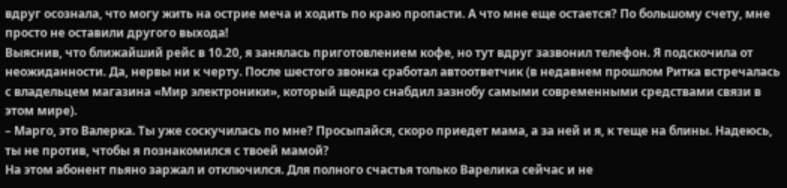вдруг осознала, что могу жить на острие меча и ходить по краю пропасти. А что мне еще остается? По большому счету, мне просто не оставили другого выхода!
Выяснив, что ближайший рейс в 10.20, я занялась приготовлением кофе, но тут вдруг зазвонил телефон. Я подскочила от неожиданности. Да, нервы ни к черту. После шестого звонка сработал автоответчик (в недавнем прошлом Ритка встречалась с владельцем магазина «Мир электроники», который щедро снабдил зазнобу самыми современными средствами связи в этом мире).
– Марго, это Валерка. Ты уже соскучилась по мне? Просыпайся, скоро приедет мама, а за ней и я, к теще на блины. Надеюсь, ты не против, чтобы я познакомился с твоей мамой?
На этом абонент пьяно заржал и отключился. Для полного счастья только Варелика сейчас и не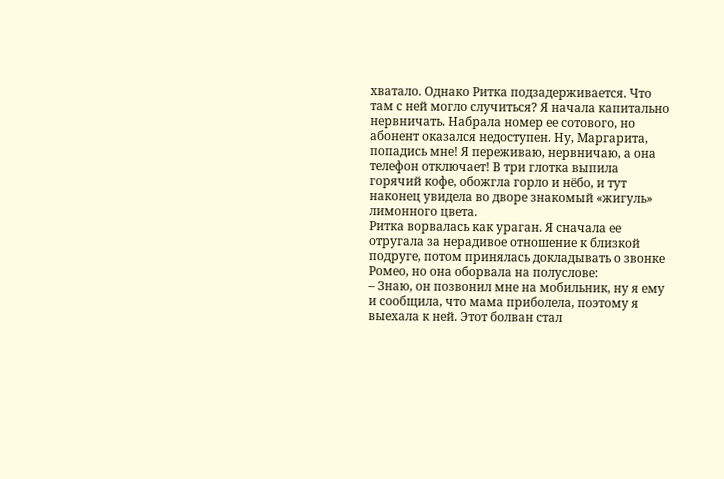хватало. Однако Ритка подзадерживается. Что там с ней могло случиться? Я начала капитально нервничать. Набрала номер ее сотового, но абонент оказался недоступен. Ну, Маргарита, попадись мне! Я переживаю, нервничаю, а она телефон отключает! В три глотка выпила горячий кофе, обожгла горло и нёбо, и тут наконец увидела во дворе знакомый «жигуль» лимонного цвета.
Ритка ворвалась как ураган. Я сначала ее отругала за нерадивое отношение к близкой подруге, потом принялась докладывать о звонке Ромео, но она оборвала на полуслове:
– Знаю, он позвонил мне на мобильник, ну я ему и сообщила, что мама приболела, поэтому я выехала к ней. Этот болван стал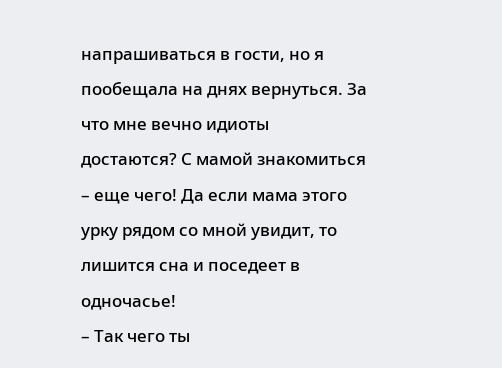напрашиваться в гости, но я пообещала на днях вернуться. За что мне вечно идиоты достаются? С мамой знакомиться – еще чего! Да если мама этого урку рядом со мной увидит, то лишится сна и поседеет в одночасье!
– Так чего ты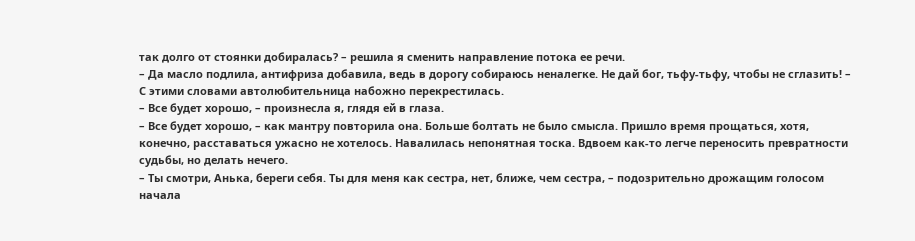так долго от стоянки добиралась? – решила я сменить направление потока ее речи.
– Да масло подлила, антифриза добавила, ведь в дорогу собираюсь неналегке. Не дай бог, тьфу-тьфу, чтобы не сглазить! – С этими словами автолюбительница набожно перекрестилась.
– Все будет хорошо, – произнесла я, глядя ей в глаза.
– Все будет хорошо, – как мантру повторила она. Больше болтать не было смысла. Пришло время прощаться, хотя, конечно, расставаться ужасно не хотелось. Навалилась непонятная тоска. Вдвоем как-то легче переносить превратности судьбы, но делать нечего.
– Ты смотри, Анька, береги себя. Ты для меня как сестра, нет, ближе, чем сестра, – подозрительно дрожащим голосом начала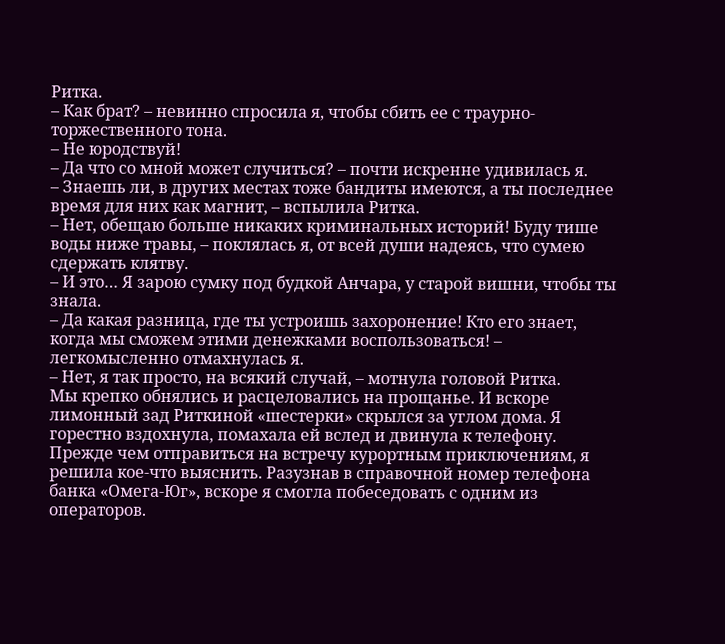Ритка.
– Как брат? – невинно спросила я, чтобы сбить ее с траурно-торжественного тона.
– Не юродствуй!
– Да что со мной может случиться? – почти искренне удивилась я.
– Знаешь ли, в других местах тоже бандиты имеются, а ты последнее время для них как магнит, – вспылила Ритка.
– Нет, обещаю больше никаких криминальных историй! Буду тише воды ниже травы, – поклялась я, от всей души надеясь, что сумею сдержать клятву.
– И это… Я зарою сумку под будкой Анчара, у старой вишни, чтобы ты знала.
– Да какая разница, где ты устроишь захоронение! Кто его знает, когда мы сможем этими денежками воспользоваться! – легкомысленно отмахнулась я.
– Нет, я так просто, на всякий случай, – мотнула головой Ритка.
Мы крепко обнялись и расцеловались на прощанье. И вскоре лимонный зад Риткиной «шестерки» скрылся за углом дома. Я горестно вздохнула, помахала ей вслед и двинула к телефону. Прежде чем отправиться на встречу курортным приключениям, я решила кое-что выяснить. Разузнав в справочной номер телефона банка «Омега-Юг», вскоре я смогла побеседовать с одним из операторов.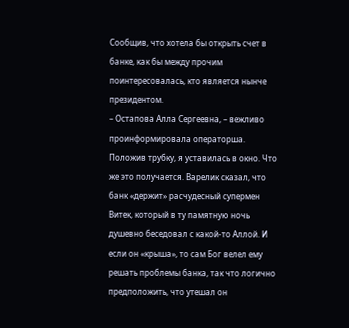Сообщив, что хотела бы открыть счет в банке, как бы между прочим поинтересовалась, кто является нынче президентом.
– Остапова Алла Сергеевна, – вежливо проинформировала операторша.
Положив трубку, я уставилась в окно. Что же это получается. Варелик сказал, что банк «держит» расчудесный супермен Витек, который в ту памятную ночь душевно беседовал с какой-то Аллой. И если он «крыша», то сам Бог велел ему решать проблемы банка, так что логично предположить, что утешал он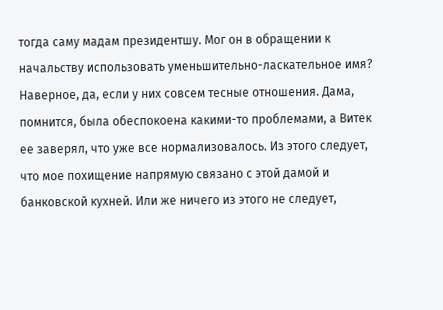тогда саму мадам президентшу. Мог он в обращении к начальству использовать уменьшительно-ласкательное имя? Наверное, да, если у них совсем тесные отношения. Дама, помнится, была обеспокоена какими-то проблемами, а Витек ее заверял, что уже все нормализовалось. Из этого следует, что мое похищение напрямую связано с этой дамой и банковской кухней. Или же ничего из этого не следует,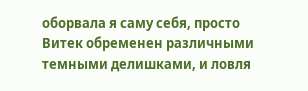оборвала я саму себя, просто Витек обременен различными темными делишками, и ловля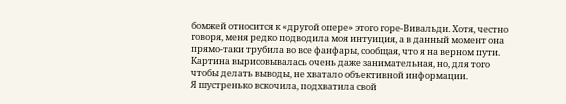бомжей относится к «другой опере» этого горе-Вивальди. Хотя, честно говоря, меня редко подводила моя интуиция, а в данный момент она прямо-таки трубила во все фанфары, сообщая, что я на верном пути. Картина вырисовывалась очень даже занимательная, но, для того чтобы делать выводы, не хватало объективной информации.
Я шустренько вскочила, подхватила свой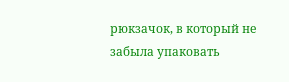рюкзачок, в который не забыла упаковать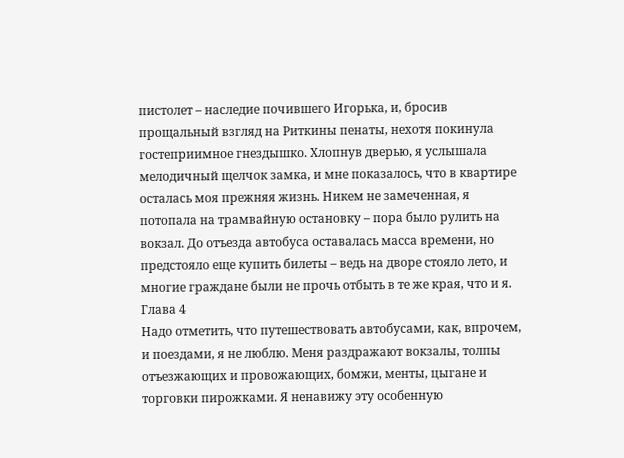пистолет – наследие почившего Игорька, и, бросив прощальный взгляд на Риткины пенаты, нехотя покинула гостеприимное гнездышко. Хлопнув дверью, я услышала мелодичный щелчок замка, и мне показалось, что в квартире осталась моя прежняя жизнь. Никем не замеченная, я потопала на трамвайную остановку – пора было рулить на вокзал. До отъезда автобуса оставалась масса времени, но предстояло еще купить билеты – ведь на дворе стояло лето, и многие граждане были не прочь отбыть в те же края, что и я.
Глава 4
Надо отметить, что путешествовать автобусами, как, впрочем, и поездами, я не люблю. Меня раздражают вокзалы, толпы отъезжающих и провожающих, бомжи, менты, цыгане и торговки пирожками. Я ненавижу эту особенную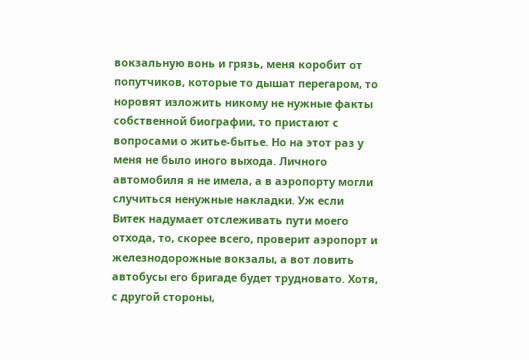вокзальную вонь и грязь, меня коробит от попутчиков, которые то дышат перегаром, то норовят изложить никому не нужные факты собственной биографии, то пристают с вопросами о житье-бытье. Но на этот раз у меня не было иного выхода. Личного автомобиля я не имела, а в аэропорту могли случиться ненужные накладки. Уж если Витек надумает отслеживать пути моего отхода, то, скорее всего, проверит аэропорт и железнодорожные вокзалы, а вот ловить автобусы его бригаде будет трудновато. Хотя, с другой стороны,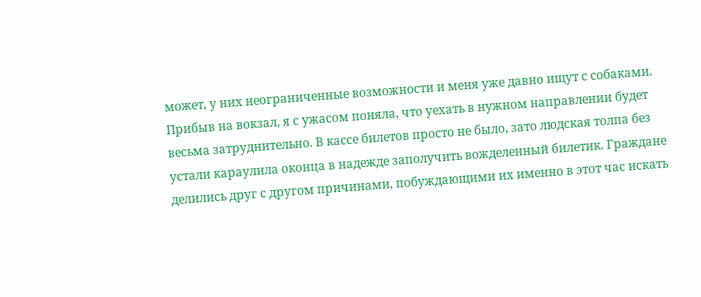может, у них неограниченные возможности и меня уже давно ищут с собаками.
Прибыв на вокзал, я с ужасом поняла, что уехать в нужном направлении будет весьма затруднительно. В кассе билетов просто не было, зато людская толпа без устали караулила оконца в надежде заполучить вожделенный билетик. Граждане делились друг с другом причинами, побуждающими их именно в этот час искать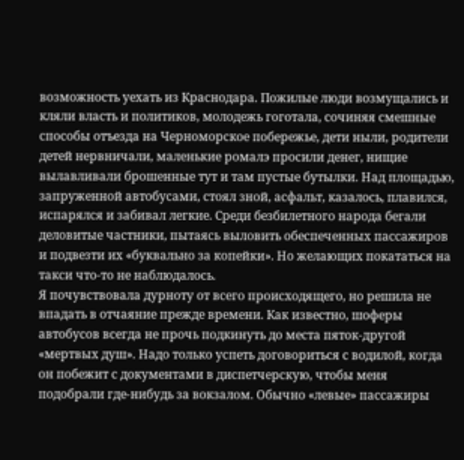возможность уехать из Краснодара. Пожилые люди возмущались и кляли власть и политиков, молодежь гоготала, сочиняя смешные способы отъезда на Черноморское побережье, дети ныли, родители детей нервничали, маленькие ромалэ просили денег, нищие вылавливали брошенные тут и там пустые бутылки. Над площадью, запруженной автобусами, стоял зной, асфальт, казалось, плавился, испарялся и забивал легкие. Среди безбилетного народа бегали деловитые частники, пытаясь выловить обеспеченных пассажиров и подвезти их «буквально за копейки». Но желающих покататься на такси что-то не наблюдалось.
Я почувствовала дурноту от всего происходящего, но решила не впадать в отчаяние прежде времени. Как известно, шоферы автобусов всегда не прочь подкинуть до места пяток-другой «мертвых душ». Надо только успеть договориться с водилой, когда он побежит с документами в диспетчерскую, чтобы меня подобрали где-нибудь за вокзалом. Обычно «левые» пассажиры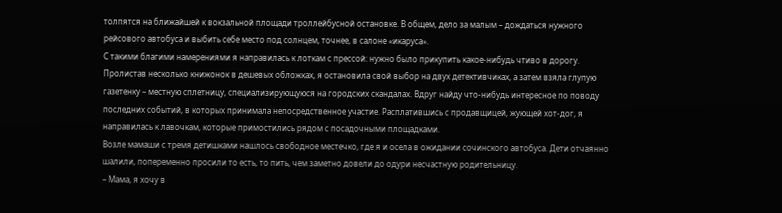толпятся на ближайшей к вокзальной площади троллейбусной остановке. В общем, дело за малым – дождаться нужного рейсового автобуса и выбить себе место под солнцем, точнее, в салоне «икаруса».
С такими благими намерениями я направилась к лоткам с прессой: нужно было прикупить какое-нибудь чтиво в дорогу. Пролистав несколько книжонок в дешевых обложках, я остановила свой выбор на двух детективчиках, а затем взяла глупую газетенку – местную сплетницу, специализирующуюся на городских скандалах. Вдруг найду что-нибудь интересное по поводу последних событий, в которых принимала непосредственное участие. Расплатившись с продавщицей, жующей хот-дог, я направилась к лавочкам, которые примостились рядом с посадочными площадками.
Возле мамаши с тремя детишками нашлось свободное местечко, где я и осела в ожидании сочинского автобуса. Дети отчаянно шалили, попеременно просили то есть, то пить, чем заметно довели до одури несчастную родительницу.
– Мама, я хочу в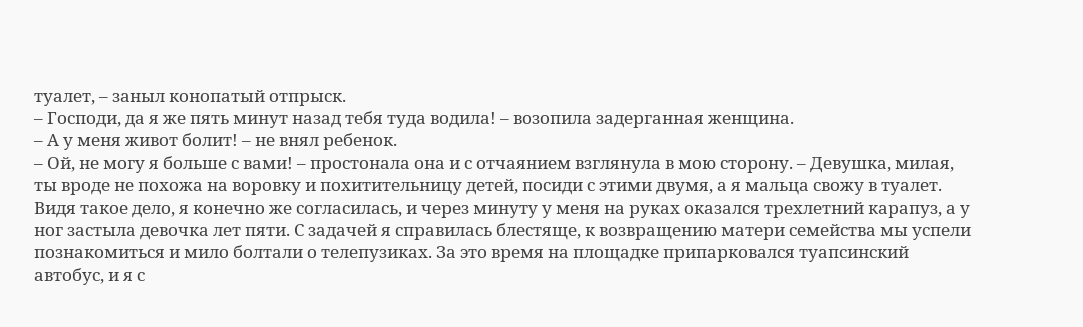туалет, – заныл конопатый отпрыск.
– Господи, да я же пять минут назад тебя туда водила! – возопила задерганная женщина.
– А у меня живот болит! – не внял ребенок.
– Ой, не могу я больше с вами! – простонала она и с отчаянием взглянула в мою сторону. – Девушка, милая, ты вроде не похожа на воровку и похитительницу детей, посиди с этими двумя, а я мальца свожу в туалет.
Видя такое дело, я конечно же согласилась, и через минуту у меня на руках оказался трехлетний карапуз, а у ног застыла девочка лет пяти. С задачей я справилась блестяще, к возвращению матери семейства мы успели познакомиться и мило болтали о телепузиках. За это время на площадке припарковался туапсинский автобус, и я с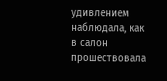удивлением наблюдала, как в салон прошествовала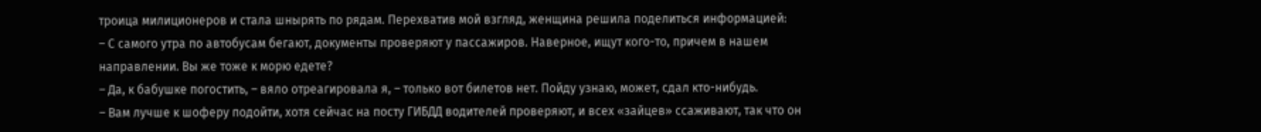троица милиционеров и стала шнырять по рядам. Перехватив мой взгляд, женщина решила поделиться информацией:
– С самого утра по автобусам бегают, документы проверяют у пассажиров. Наверное, ищут кого-то, причем в нашем направлении. Вы же тоже к морю едете?
– Да, к бабушке погостить, – вяло отреагировала я, – только вот билетов нет. Пойду узнаю, может, сдал кто-нибудь.
– Вам лучше к шоферу подойти, хотя сейчас на посту ГИБДД водителей проверяют, и всех «зайцев» ссаживают, так что он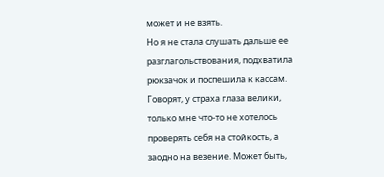может и не взять.
Но я не стала слушать дальше ее разглагольствования, подхватила рюкзачок и поспешила к кассам. Говорят, у страха глаза велики, только мне что-то не хотелось проверять себя на стойкость, а заодно на везение. Может быть,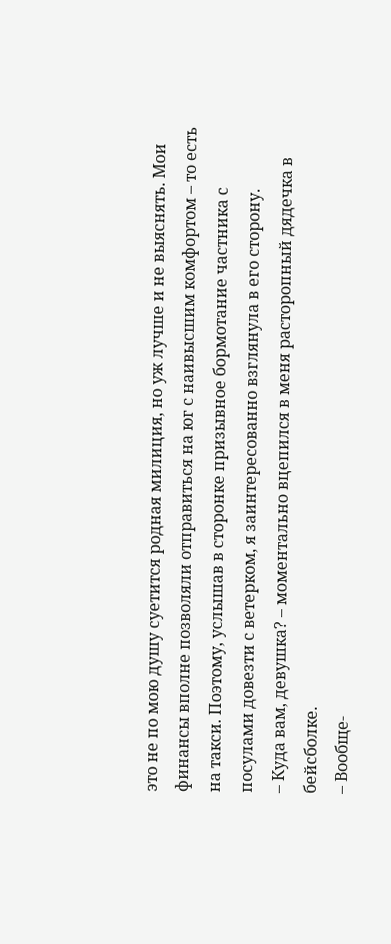это не по мою душу суетится родная милиция, но уж лучше и не выяснять. Мои финансы вполне позволяли отправиться на юг с наивысшим комфортом – то есть на такси. Поэтому, услышав в сторонке призывное бормотание частника с посулами довезти с ветерком, я заинтересованно взглянула в его сторону.
– Куда вам, девушка? – моментально вцепился в меня расторопный дядечка в бейсболке.
– Вообще-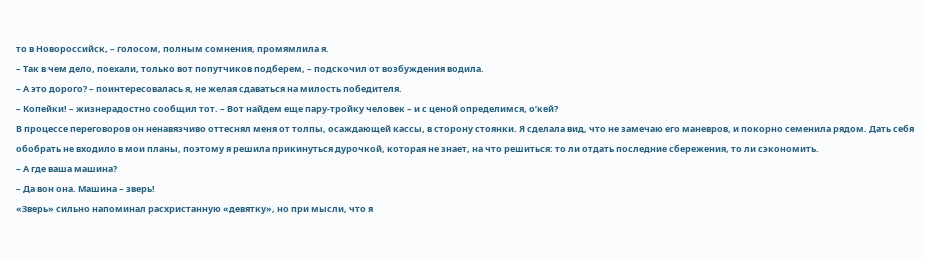то в Новороссийск, – голосом, полным сомнения, промямлила я.
– Так в чем дело, поехали, только вот попутчиков подберем, – подскочил от возбуждения водила.
– А это дорого? – поинтересовалась я, не желая сдаваться на милость победителя.
– Копейки! – жизнерадостно сообщил тот. – Вот найдем еще пару-тройку человек – и с ценой определимся, о’кей?
В процессе переговоров он ненавязчиво оттеснял меня от толпы, осаждающей кассы, в сторону стоянки. Я сделала вид, что не замечаю его маневров, и покорно семенила рядом. Дать себя обобрать не входило в мои планы, поэтому я решила прикинуться дурочкой, которая не знает, на что решиться: то ли отдать последние сбережения, то ли сэкономить.
– А где ваша машина?
– Да вон она. Машина – зверь!
«Зверь» сильно напоминал расхристанную «девятку», но при мысли, что я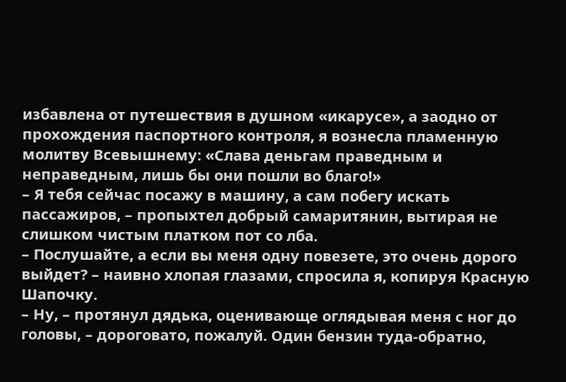избавлена от путешествия в душном «икарусе», а заодно от прохождения паспортного контроля, я вознесла пламенную молитву Всевышнему: «Слава деньгам праведным и неправедным, лишь бы они пошли во благо!»
– Я тебя сейчас посажу в машину, а сам побегу искать пассажиров, – пропыхтел добрый самаритянин, вытирая не слишком чистым платком пот со лба.
– Послушайте, а если вы меня одну повезете, это очень дорого выйдет? – наивно хлопая глазами, спросила я, копируя Красную Шапочку.
– Ну, – протянул дядька, оценивающе оглядывая меня с ног до головы, – дороговато, пожалуй. Один бензин туда-обратно,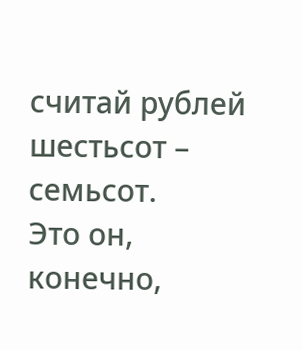считай рублей шестьсот – семьсот.
Это он, конечно,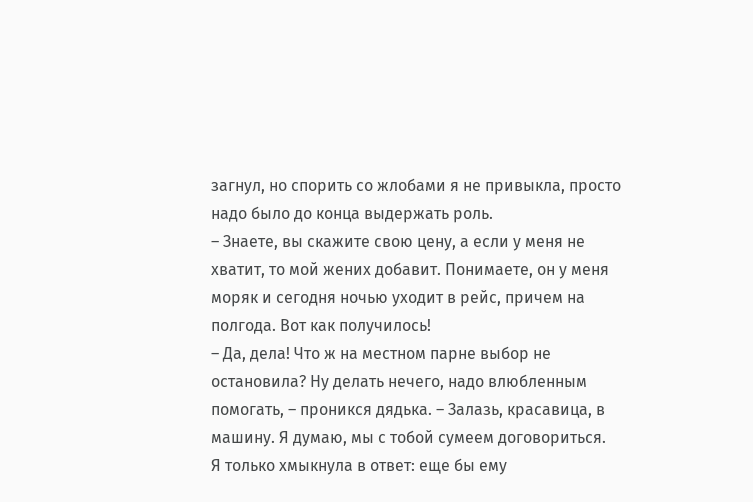загнул, но спорить со жлобами я не привыкла, просто надо было до конца выдержать роль.
– Знаете, вы скажите свою цену, а если у меня не хватит, то мой жених добавит. Понимаете, он у меня моряк и сегодня ночью уходит в рейс, причем на полгода. Вот как получилось!
– Да, дела! Что ж на местном парне выбор не остановила? Ну делать нечего, надо влюбленным помогать, – проникся дядька. – Залазь, красавица, в машину. Я думаю, мы с тобой сумеем договориться.
Я только хмыкнула в ответ: еще бы ему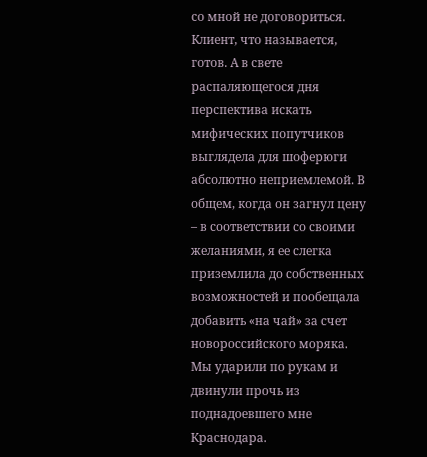со мной не договориться. Клиент, что называется, готов. А в свете распаляющегося дня перспектива искать мифических попутчиков выглядела для шоферюги абсолютно неприемлемой. В общем, когда он загнул цену – в соответствии со своими желаниями, я ее слегка приземлила до собственных возможностей и пообещала добавить «на чай» за счет новороссийского моряка. Мы ударили по рукам и двинули прочь из поднадоевшего мне Краснодара.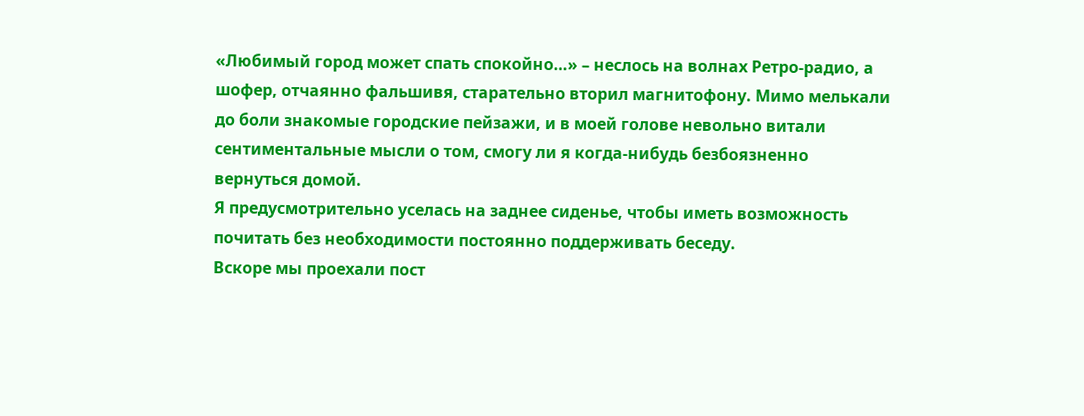«Любимый город может спать спокойно…» – неслось на волнах Ретро-радио, а шофер, отчаянно фальшивя, старательно вторил магнитофону. Мимо мелькали до боли знакомые городские пейзажи, и в моей голове невольно витали сентиментальные мысли о том, смогу ли я когда-нибудь безбоязненно вернуться домой.
Я предусмотрительно уселась на заднее сиденье, чтобы иметь возможность почитать без необходимости постоянно поддерживать беседу.
Вскоре мы проехали пост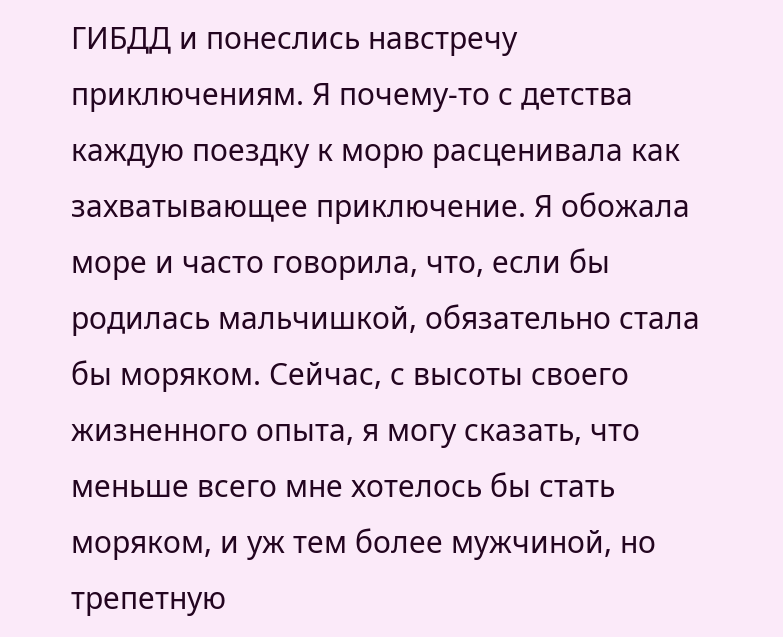ГИБДД и понеслись навстречу приключениям. Я почему-то с детства каждую поездку к морю расценивала как захватывающее приключение. Я обожала море и часто говорила, что, если бы родилась мальчишкой, обязательно стала бы моряком. Сейчас, с высоты своего жизненного опыта, я могу сказать, что меньше всего мне хотелось бы стать моряком, и уж тем более мужчиной, но трепетную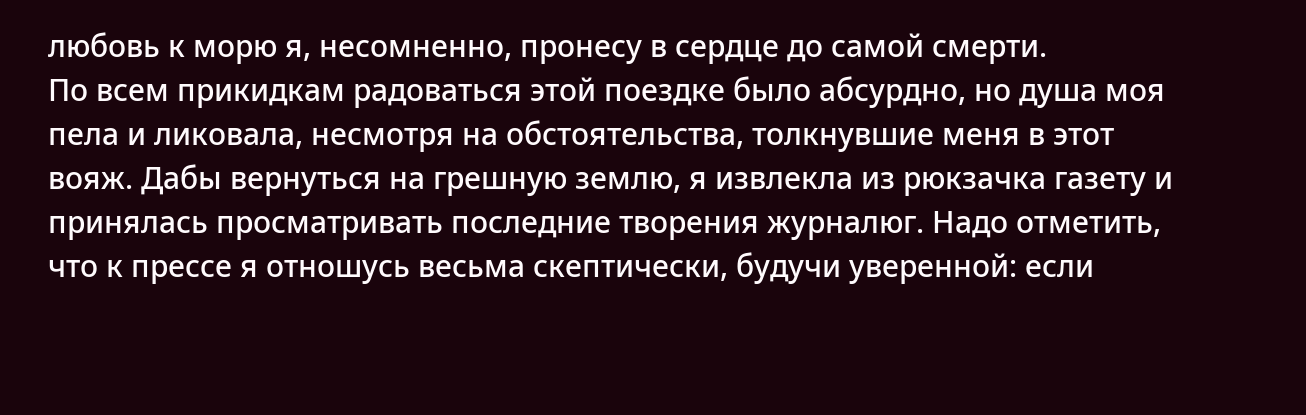любовь к морю я, несомненно, пронесу в сердце до самой смерти.
По всем прикидкам радоваться этой поездке было абсурдно, но душа моя пела и ликовала, несмотря на обстоятельства, толкнувшие меня в этот вояж. Дабы вернуться на грешную землю, я извлекла из рюкзачка газету и принялась просматривать последние творения журналюг. Надо отметить, что к прессе я отношусь весьма скептически, будучи уверенной: если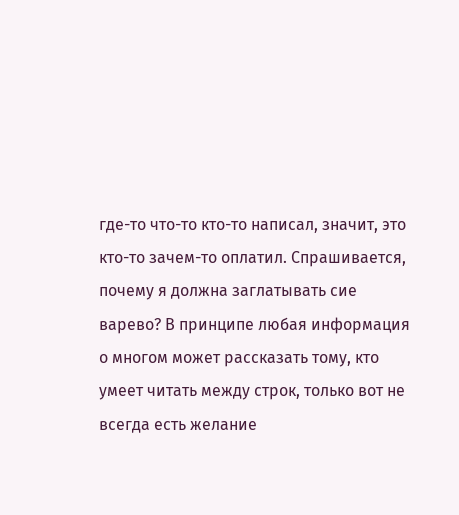где-то что-то кто-то написал, значит, это кто-то зачем-то оплатил. Спрашивается, почему я должна заглатывать сие варево? В принципе любая информация о многом может рассказать тому, кто умеет читать между строк, только вот не всегда есть желание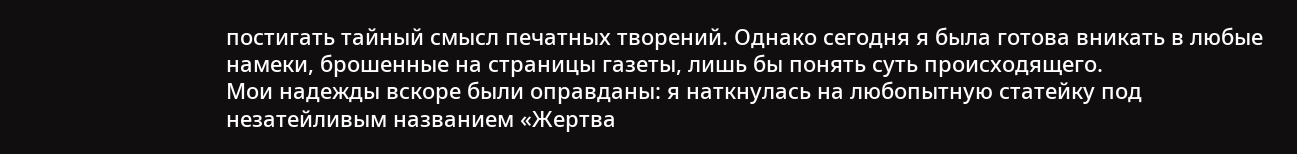постигать тайный смысл печатных творений. Однако сегодня я была готова вникать в любые намеки, брошенные на страницы газеты, лишь бы понять суть происходящего.
Мои надежды вскоре были оправданы: я наткнулась на любопытную статейку под незатейливым названием «Жертва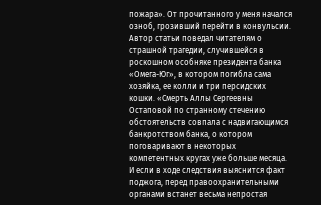пожара». От прочитанного у меня начался озноб, грозивший перейти в конвульсии. Автор статьи поведал читателям о страшной трагедии, случившейся в роскошном особняке президента банка «Омега-Юг», в котором погибла сама хозяйка, ее колли и три персидских кошки. «Смерть Аллы Сергеевны Остаповой по странному стечению обстоятельств совпала с надвигающимся банкротством банка, о котором поговаривают в некоторых компетентных кругах уже больше месяца. И если в ходе следствия выяснится факт поджога, перед правоохранительными органами встанет весьма непростая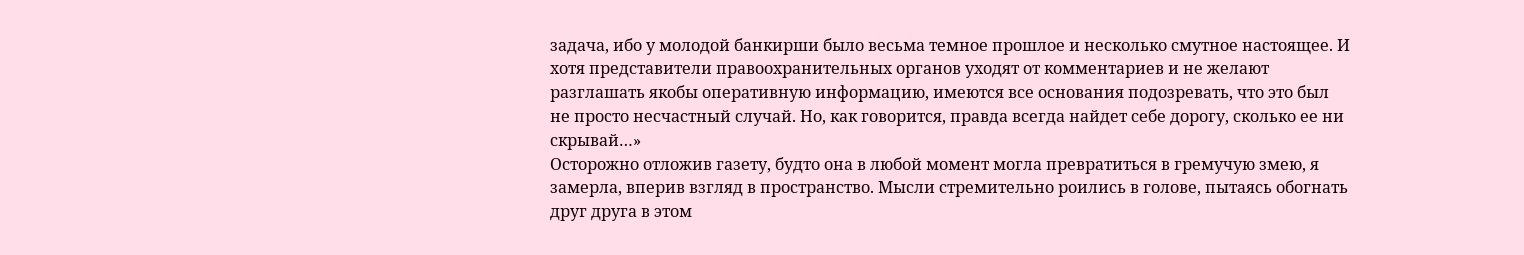задача, ибо у молодой банкирши было весьма темное прошлое и несколько смутное настоящее. И хотя представители правоохранительных органов уходят от комментариев и не желают разглашать якобы оперативную информацию, имеются все основания подозревать, что это был не просто несчастный случай. Но, как говорится, правда всегда найдет себе дорогу, сколько ее ни скрывай…»
Осторожно отложив газету, будто она в любой момент могла превратиться в гремучую змею, я замерла, вперив взгляд в пространство. Мысли стремительно роились в голове, пытаясь обогнать друг друга в этом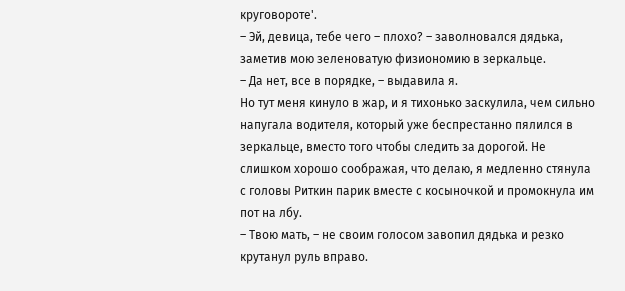круговороте'.
– Эй, девица, тебе чего – плохо? – заволновался дядька, заметив мою зеленоватую физиономию в зеркальце.
– Да нет, все в порядке, – выдавила я.
Но тут меня кинуло в жар, и я тихонько заскулила, чем сильно напугала водителя, который уже беспрестанно пялился в зеркальце, вместо того чтобы следить за дорогой. Не слишком хорошо соображая, что делаю, я медленно стянула с головы Риткин парик вместе с косыночкой и промокнула им пот на лбу.
– Твою мать, – не своим голосом завопил дядька и резко крутанул руль вправо.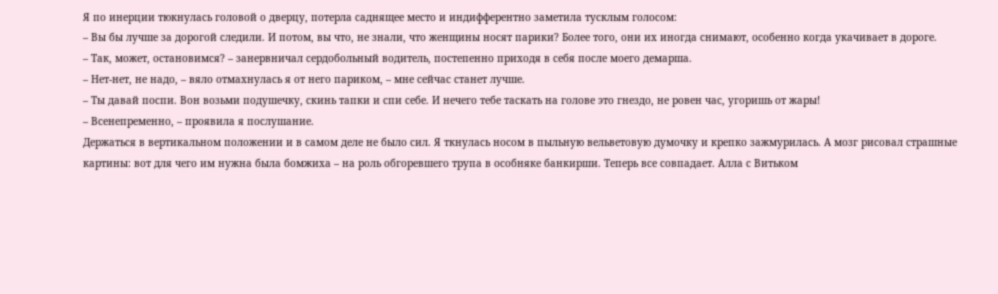Я по инерции тюкнулась головой о дверцу, потерла саднящее место и индифферентно заметила тусклым голосом:
– Вы бы лучше за дорогой следили. И потом, вы что, не знали, что женщины носят парики? Более того, они их иногда снимают, особенно когда укачивает в дороге.
– Так, может, остановимся? – занервничал сердобольный водитель, постепенно приходя в себя после моего демарша.
– Нет-нет, не надо, – вяло отмахнулась я от него париком, – мне сейчас станет лучше.
– Ты давай поспи. Вон возьми подушечку, скинь тапки и спи себе. И нечего тебе таскать на голове это гнездо, не ровен час, угоришь от жары!
– Всенепременно, – проявила я послушание.
Держаться в вертикальном положении и в самом деле не было сил. Я ткнулась носом в пыльную вельветовую думочку и крепко зажмурилась. А мозг рисовал страшные картины: вот для чего им нужна была бомжиха – на роль обгоревшего трупа в особняке банкирши. Теперь все совпадает. Алла с Витьком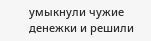умыкнули чужие денежки и решили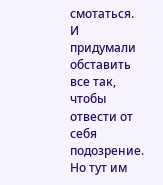смотаться. И придумали обставить все так, чтобы отвести от себя подозрение. Но тут им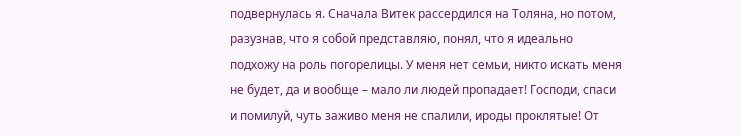подвернулась я. Сначала Витек рассердился на Толяна, но потом, разузнав, что я собой представляю, понял, что я идеально подхожу на роль погорелицы. У меня нет семьи, никто искать меня не будет, да и вообще – мало ли людей пропадает! Господи, спаси и помилуй, чуть заживо меня не спалили, ироды проклятые! От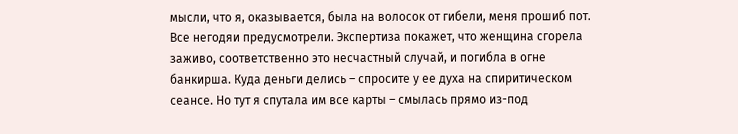мысли, что я, оказывается, была на волосок от гибели, меня прошиб пот.
Все негодяи предусмотрели. Экспертиза покажет, что женщина сгорела заживо, соответственно это несчастный случай, и погибла в огне банкирша. Куда деньги делись – спросите у ее духа на спиритическом сеансе. Но тут я спутала им все карты – смылась прямо из-под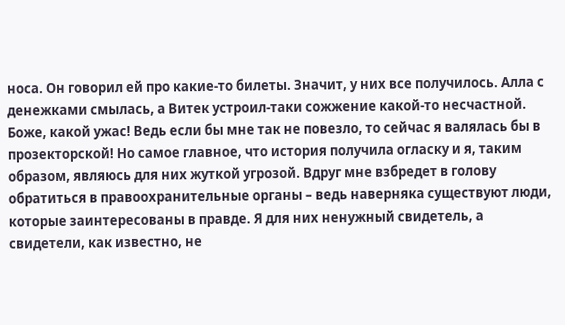носа. Он говорил ей про какие-то билеты. Значит, у них все получилось. Алла с денежками смылась, а Витек устроил-таки сожжение какой-то несчастной. Боже, какой ужас! Ведь если бы мне так не повезло, то сейчас я валялась бы в прозекторской! Но самое главное, что история получила огласку и я, таким образом, являюсь для них жуткой угрозой. Вдруг мне взбредет в голову обратиться в правоохранительные органы – ведь наверняка существуют люди, которые заинтересованы в правде. Я для них ненужный свидетель, а свидетели, как известно, не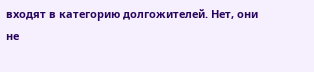входят в категорию долгожителей. Нет, они не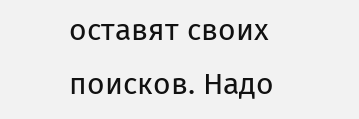оставят своих поисков. Надо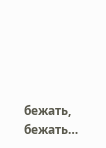бежать, бежать…